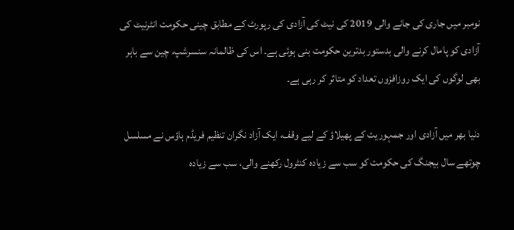نومبر میں جاری کی جانے والی 2019 کی نیٹ کی آزادی کی رپورٹ کے مطابق چینی حکومت انٹرنیٹ کی آزادی کو پامال کرنے والی بدستور بدترین حکومت بنی ہوئی ہے۔ اس کی ظالمانہ سنسرشپ، چین سے باہر بھی لوگوں کی ایک روزافزوں تعداد کو متاثر کر رہی ہے۔

دنیا بھر میں آزادی اور جمہوریت کے پھیلاؤ کے لیے وقف، ایک آزاد نگران تنظیم فریڈم ہاؤس نے مسلسل چوتھے سال بیجنگ کی حکومت کو سب سے زیادہ کنٹرول رکھنے والی، سب سے زیادہ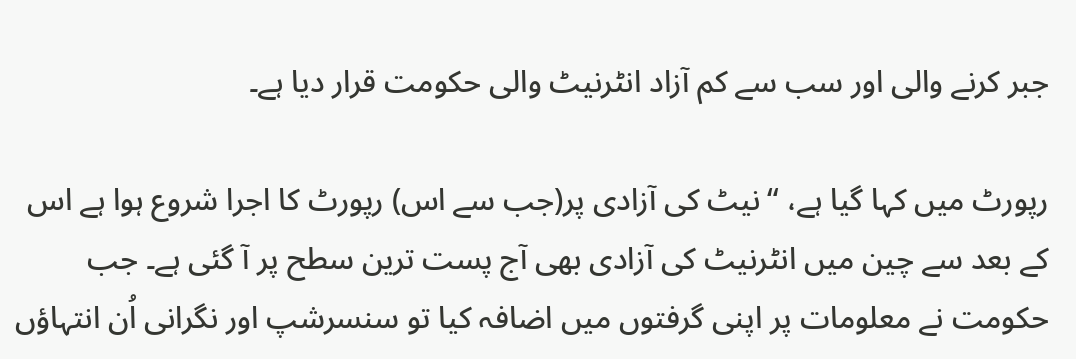جبر کرنے والی اور سب سے کم آزاد انٹرنیٹ والی حکومت قرار دیا ہے۔

رپورٹ میں کہا گیا ہے، “نیٹ کی آزادی پر(جب سے اس) رپورٹ کا اجرا شروع ہوا ہے اس کے بعد سے چین میں انٹرنیٹ کی آزادی بھی آج پست ترین سطح پر آ گئی ہے۔ جب حکومت نے معلومات پر اپنی گرفتوں میں اضافہ کیا تو سنسرشپ اور نگرانی اُن انتہاؤں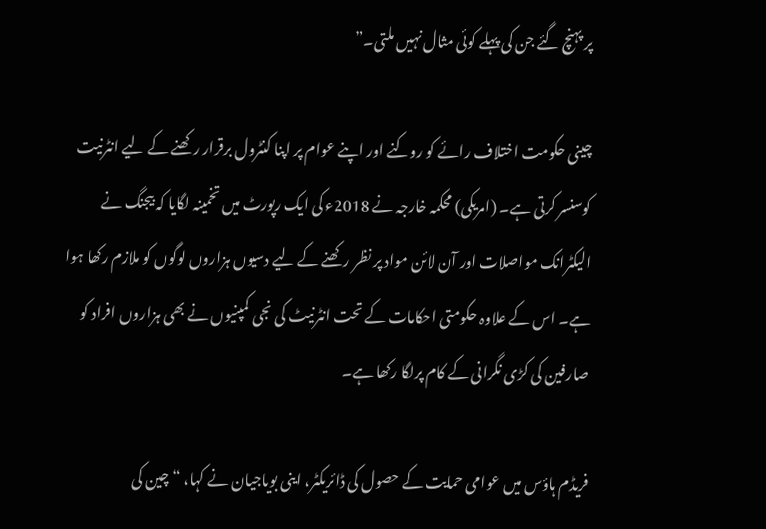پر پہنچ گئے جن کی پہلے کوئی مثال نہیں ملتی۔”

چینی حکومت اختلاف رائے کو روکنے اور اپنے عوام پر اپنا کنٹرول برقرار رکھنے کے لیے انٹرنیت کوسنسر کرتی ہے۔ (امریکی) محکمہ خارجہ نے 2018ء کی ایک رپورٹ میں تخمینہ لگایا کہ بیجنگ نے الیکٹرانک مواصلات اور آن لائن مواد پر نظر رکھنے کے لیے دسیوں ہزاروں لوگوں کو ملازم رکھا ہوا ہے۔ اس کے علاوہ حکومتی احکامات کے تحت انٹرنیٹ کی نجی کمپنیوں نے بھی ہزاروں افراد کو صارفین کی کڑی نگرانی کے کام پرلگا رکھا ہے۔

فریڈم ہاؤس میں عوامی حمایت کے حصول کی ڈائریکٹر، اینی بویاجیان نے کہا، “چین کی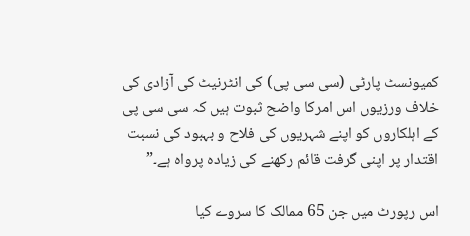کمیونسٹ پارٹی (سی سی پی) کی انٹرنیٹ کی آزادی کی خلاف ورزیوں اس امرکا واضح ثبوت ہیں کہ سی سی پی کے اہلکاروں کو اپنے شہریوں کی فلاح و بہبود کی نسبت اقتدار پر اپنی گرفت قائم رکھنے کی زیادہ پرواہ ہے۔”

اس رپورٹ میں جن 65 ممالک کا سروے کیا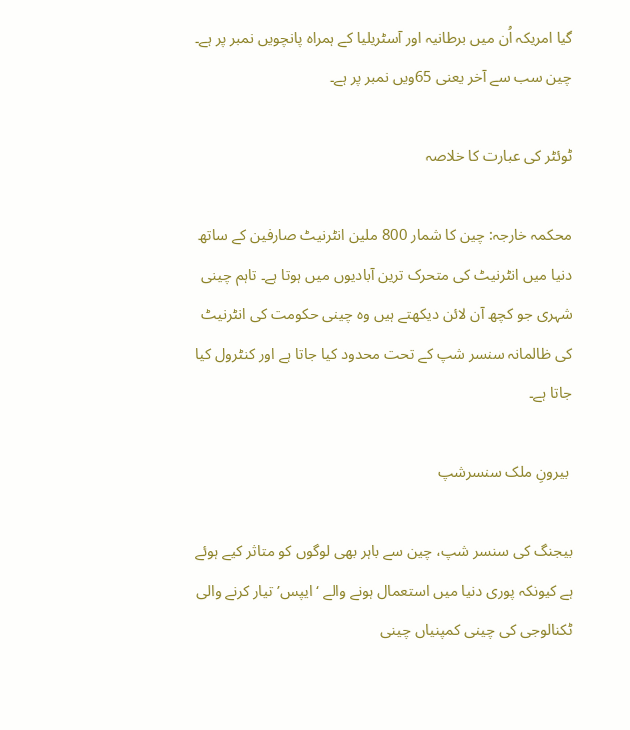گیا امریکہ اُن میں برطانیہ اور آسٹریلیا کے ہمراہ پانچویں نمبر پر ہے۔ چین سب سے آخر یعنی 65ویں نمبر پر ہے۔

ٹوئٹر کی عبارت کا خلاصہ

محکمہ خارجہ: چین کا شمار 800 ملین انٹرنیٹ صارفین کے ساتھ دنیا میں انٹرنیٹ کی متحرک ترین آبادیوں میں ہوتا ہے۔ تاہم چینی شہری جو کچھ آن لائن دیکھتے ہیں وہ چینی حکومت کی انٹرنیٹ کی ظالمانہ سنسر شپ کے تحت محدود کیا جاتا ہے اور کنٹرول کیا جاتا ہے۔

 بیرونِ ملک سنسرشپ

بیجنگ کی سنسر شپ، چین سے باہر بھی لوگوں کو متاثر کیے ہوئے ہے کیونکہ پوری دنیا میں استعمال ہونے والے ‘ ایپس’ تیار کرنے والی ٹکنالوجی کی چینی کمپنیاں چینی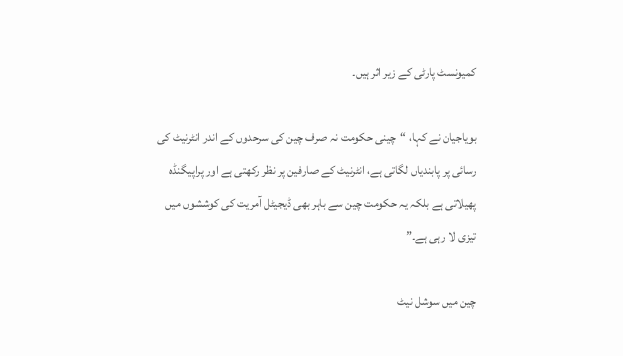کمیونسٹ پارٹی کے زیر اثر ہیں۔

بویاجیان نے کہا، “چینی حکومت نہ صرف چین کی سرحدوں کے اندر انٹرنیٹ کی رسائی پر پابندیاں لگاتی ہے، انٹرنیٹ کے صارفین پر نظر رکھتی ہے اور پراپیگنڈہ پھیلاتی ہے بلکہ یہ حکومت چین سے باہر بھی ڈیجیٹل آمریت کی کوششوں میں تیزی لا رہی ہے۔”

چین میں سوشل نیٹ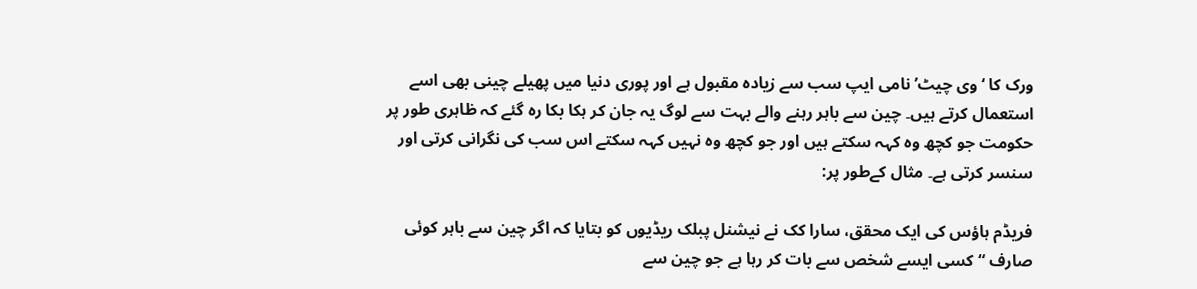ورک کا ‘وی چیٹ’ نامی ایپ سب سے زیادہ مقبول ہے اور پوری دنیا میں پھیلے چینی بھی اسے استعمال کرتے ہیں۔ چین سے باہر رہنے والے بہت سے لوگ یہ جان کر ہکا بکا رہ گئے کہ ظاہری طور پر حکومت جو کچھ وہ کہہ سکتے ہیں اور جو کچھ وہ نہیں کہہ سکتے اس سب کی نگرانی کرتی اور سنسر کرتی ہے۔ مثال کےطور پر:

فریڈم ہاؤس کی ایک محقق، سارا کک نے نیشنل پبلک ریڈیوں کو بتایا کہ اگر چین سے باہر کوئی صارف “کسی ایسے شخص سے بات کر رہا ہے جو چین سے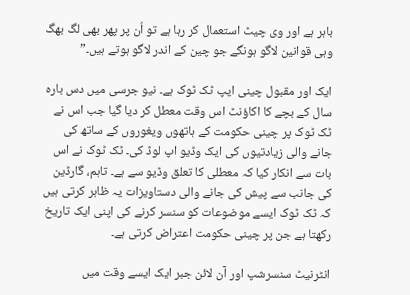باہر ہے اور وی چیٹ استعمال کر رہا ہے تو اُن پر پھر بھی لگ بھگ وہی قوانین لاگو ہونگے جو چین کے اندر لاگو ہوتے ہیں۔”

ایک اور مقبول چینی ایپ ٹک ٹوک ہے۔ نیو جرسی میں دس بارہ سال کے بچے کا اکاؤنٹ اس وقت معطل کر دیا گیا جب اس نے ٹک ٹوک پر چینی حکومت کے ہاتھوں ویغوروں کے ساتھ کی جانے والی زیادتیوں کی ایک وڈیو اپ لوڈ کی۔ ٹک ٹوک نے اس بات سے انکار کیا کہ معطلی کا تعلق وڈیو سے ہے۔ تاہم، گارڈین کی جانب سے پیش کی جانے والی دستاویزات یہ ظاہر کرتی ہیں کہ ٹک ٹوک ایسے موضوعات کو سنسر کرنے کی اپنی ایک تاریخ رکھتا ہے جن پر چینی حکومت اعتراض کرتی ہے۔

انٹرنیٹ سنسرشپ اور آن لائن جبر ایک ایسے وقت میں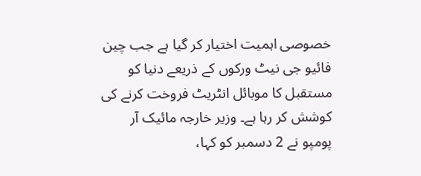خصوصی اہمیت اختیار کر گیا ہے جب چین فائیو جی نیٹ ورکوں کے ذریعے دنیا کو مستقبل کا موبائل انٹریٹ فروخت کرنے کی کوشش کر رہا ہے۔ وزیر خارجہ مائیک آر پومپو نے 2 دسمبر کو کہا،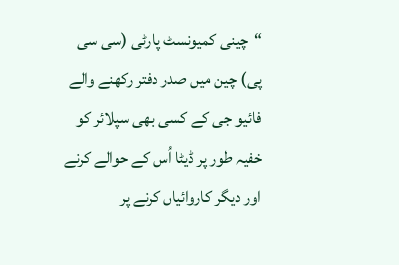“چینی کمیونسٹ پارٹی (سی سی پی) چین میں صدر دفتر رکھنے والے فائیو جی کے کسی بھی سپلائر کو خفیہ طور پر ڈیٹا اُس کے حوالے کرنے اور دیگر کاروائیاں کرنے پر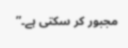مجبور کر سکتی ہے۔”